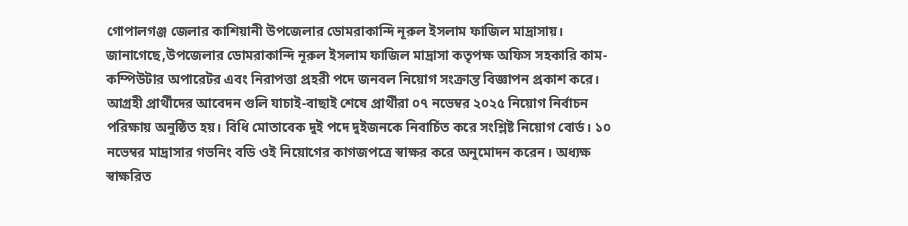গোপালগঞ্জ জেলার কাশিয়ানী উপজেলার ডোমরাকান্দি নূরুল ইসলাম ফাজিল মাদ্রাসায়।
জানাগেছে,উপজেলার ডোমরাকান্দি নূরুল ইসলাম ফাজিল মাদ্রাসা কতৃপক্ষ অফিস সহকারি কাম-কম্পিউটার অপারেটর এবং নিরাপত্তা প্রহরী পদে জনবল নিয়োগ সংক্রান্ত বিজ্ঞাপন প্রকাশ করে।
আগ্রহী প্রার্থীদের আবেদন গুলি যাচাই-বাছাই শেষে প্রার্থীরা ০৭ নভেম্বর ২০২৫ নিয়োগ নির্বাচন পরিক্ষায় অনুষ্ঠিত হয়। বিধি মোতাবেক দুই পদে দুইজনকে নিবার্চিত করে সংশ্লিষ্ট নিয়োগ বোর্ড। ১০ নভেম্বর মাদ্রাসার গভনিং বডি ওই নিয়োগের কাগজপত্রে স্বাক্ষর করে অনুমোদন করেন। অধ্যক্ষ স্বাক্ষরিত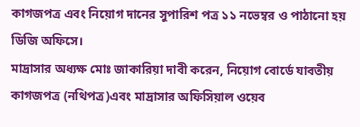কাগজপত্র এবং নিয়োগ দানের সুপারিশ পত্র ১১ নভেম্বর ও পাঠানো হয় ডিজি অফিসে।
মাদ্রাসার অধ্যক্ষ মোঃ জাকারিয়া দাবী করেন, নিয়োগ বোর্ডে যাবতীয় কাগজপত্র (নথিপত্র)এবং মাদ্রাসার অফিসিয়াল ওয়েব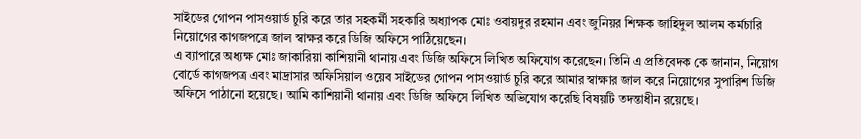সাইডের গোপন পাসওয়ার্ড চুরি করে তার সহকর্মী সহকারি অধ্যাপক মোঃ ওবায়দুর রহমান এবং জুনিয়র শিক্ষক জাহিদুল আলম কর্মচারি নিয়োগের কাগজপত্রে জাল স্বাক্ষর করে ডিজি অফিসে পাঠিয়েছেন।
এ ব্যাপারে অধ্যক্ষ মোঃ জাকারিয়া কাশিয়ানী থানায় এবং ডিজি অফিসে লিখিত অফিযোগ করেছেন। তিনি এ প্রতিবেদক কে জানান, নিয়োগ বোর্ডে কাগজপত্র এবং মাদ্রাসার অফিসিয়াল ওয়েব সাইডের গোপন পাসওয়ার্ড চুরি করে আমার স্বাক্ষার জাল করে নিয়োগের সুপারিশ ডিজি অফিসে পাঠানো হয়েছে। আমি কাশিয়ানী থানায় এবং ডিজি অফিসে লিখিত অভিযোগ করেছি বিষয়টি তদন্তাধীন রয়েছে।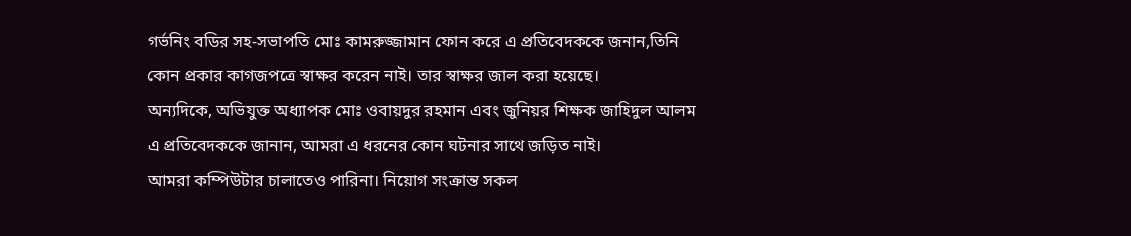গর্ভনিং বডির সহ-সভাপতি মোঃ কামরুজ্জামান ফোন করে এ প্রতিবেদককে জনান,তিনি কোন প্রকার কাগজপত্রে স্বাক্ষর করেন নাই। তার স্বাক্ষর জাল করা হয়েছে।
অন্যদিকে, অভিযুক্ত অধ্যাপক মোঃ ওবায়দুর রহমান এবং জুনিয়র শিক্ষক জাহিদুল আলম এ প্রতিবেদককে জানান, আমরা এ ধরনের কোন ঘটনার সাথে জড়িত নাই।
আমরা কম্পিউটার চালাতেও পারিনা। নিয়োগ সংক্রান্ত সকল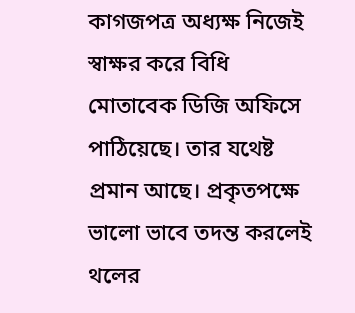কাগজপত্র অধ্যক্ষ নিজেই স্বাক্ষর করে বিধি মোতাবেক ডিজি অফিসে পাঠিয়েছে। তার যথেষ্ট প্রমান আছে। প্রকৃতপক্ষে ভালো ভাবে তদন্ত করলেই থলের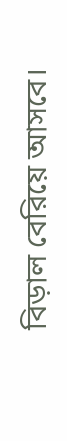বিড়াল বেরিয়ে আসবে।